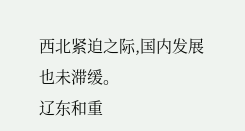西北紧迫之际,国内发展也未滞缓。
辽东和重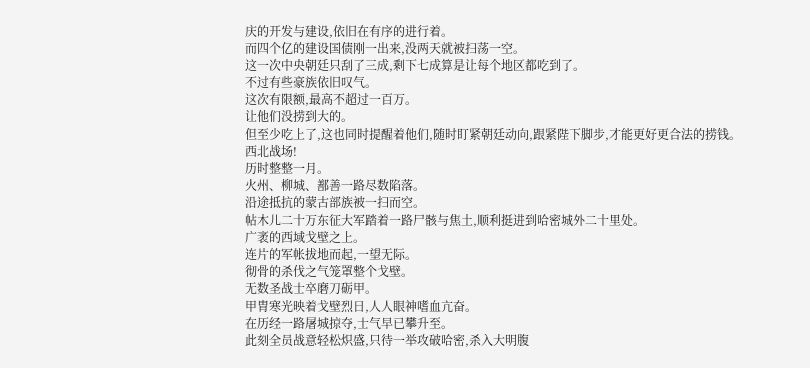庆的开发与建设,依旧在有序的进行着。
而四个亿的建设国债刚一出来,没两天就被扫荡一空。
这一次中央朝廷只刮了三成,剩下七成算是让每个地区都吃到了。
不过有些豪族依旧叹气。
这次有限额,最高不超过一百万。
让他们没捞到大的。
但至少吃上了,这也同时提醒着他们,随时盯紧朝廷动向,跟紧陛下脚步,才能更好更合法的捞钱。
西北战场!
历时整整一月。
火州、柳城、鄯善一路尽数陷落。
沿途抵抗的蒙古部族被一扫而空。
帖木儿二十万东征大军踏着一路尸骸与焦土,顺利挺进到哈密城外二十里处。
广袤的西域戈壁之上。
连片的军帐拔地而起,一望无际。
彻骨的杀伐之气笼罩整个戈壁。
无数圣战士卒磨刀砺甲。
甲胄寒光映着戈壁烈日,人人眼神嗜血亢奋。
在历经一路屠城掠夺,士气早已攀升至。
此刻全员战意轻松炽盛,只待一举攻破哈密,杀入大明腹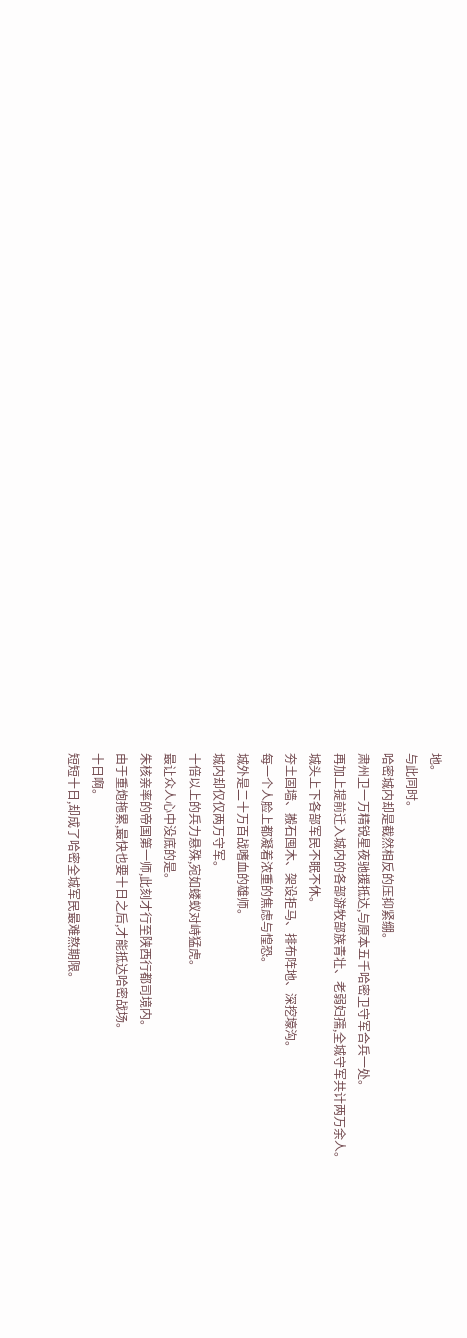地。
与此同时。
哈密城内却是截然相反的压抑紧绷。
肃州卫一万精锐星夜驰援抵达,与原本五千哈密卫守军合兵一处。
再加上提前迁入城内的各部游牧部族青壮、老弱妇孺,全城守军共计两万余人。
城头上下各部军民不眠不休。
夯土固墙、搬石囤木、架设拒马、排布阵地、深挖壕沟。
每一个人脸上都凝着浓重的焦虑与惶恐。
城外是二十万百战嗜血的雄师。
城内却仅仅两万守军。
十倍以上的兵力悬殊,宛如蝼蚁对峙猛虎。
最让众人心中没底的是。
朱核亲率的帝国第一师,此刻才行至陕西行都司境内。
由于重炮拖累,最快也要十日之后,才能抵达哈密战场。
十日啊。
短短十日,却成了哈密全城军民最难熬期限。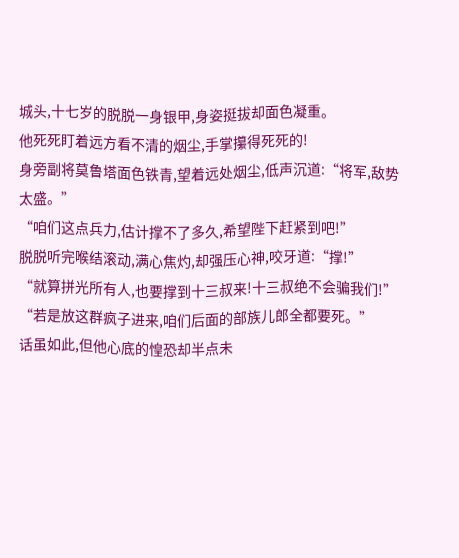城头,十七岁的脱脱一身银甲,身姿挺拔却面色凝重。
他死死盯着远方看不清的烟尘,手掌攥得死死的!
身旁副将莫鲁塔面色铁青,望着远处烟尘,低声沉道:“将军,敌势太盛。”
“咱们这点兵力,估计撑不了多久,希望陛下赶紧到吧!”
脱脱听完喉结滚动,满心焦灼,却强压心神,咬牙道:“撑!”
“就算拼光所有人,也要撑到十三叔来!十三叔绝不会骗我们!”
“若是放这群疯子进来,咱们后面的部族儿郎全都要死。”
话虽如此,但他心底的惶恐却半点未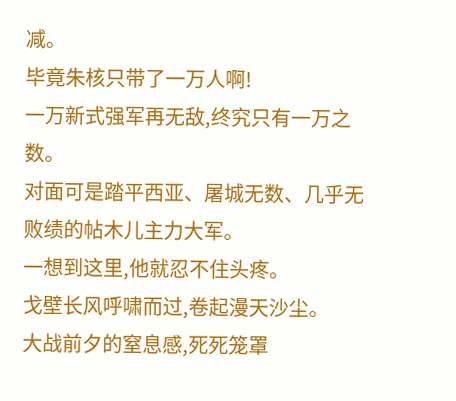减。
毕竟朱核只带了一万人啊!
一万新式强军再无敌,终究只有一万之数。
对面可是踏平西亚、屠城无数、几乎无败绩的帖木儿主力大军。
一想到这里,他就忍不住头疼。
戈壁长风呼啸而过,卷起漫天沙尘。
大战前夕的窒息感,死死笼罩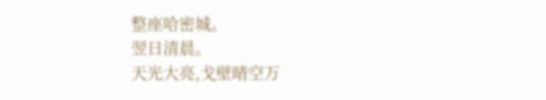整座哈密城。
翌日清晨。
天光大亮,戈壁晴空万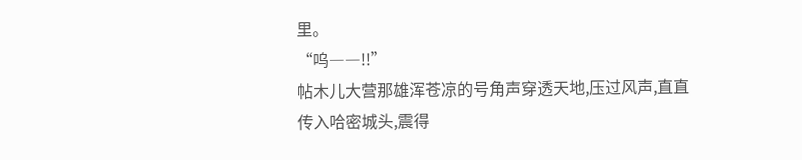里。
“呜――!!”
帖木儿大营那雄浑苍凉的号角声穿透天地,压过风声,直直传入哈密城头,震得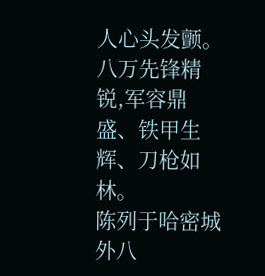人心头发颤。
八万先锋精锐,军容鼎盛、铁甲生辉、刀枪如林。
陈列于哈密城外八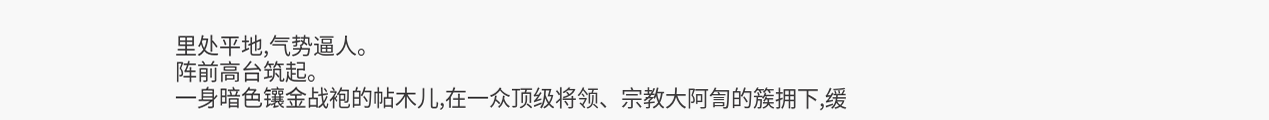里处平地,气势逼人。
阵前高台筑起。
一身暗色镶金战袍的帖木儿,在一众顶级将领、宗教大阿訇的簇拥下,缓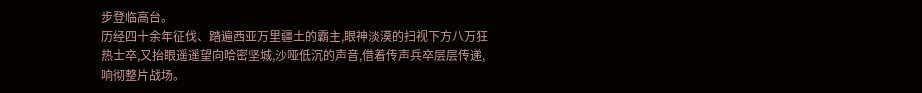步登临高台。
历经四十余年征伐、踏遍西亚万里疆土的霸主,眼神淡漠的扫视下方八万狂热士卒,又抬眼遥遥望向哈密坚城,沙哑低沉的声音,借着传声兵卒层层传递,响彻整片战场。